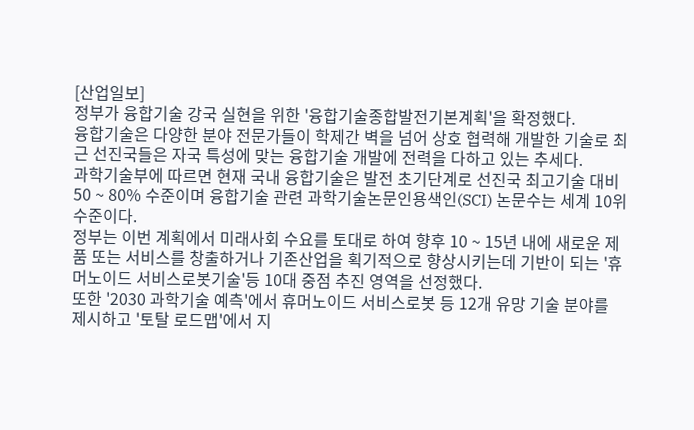[산업일보]
정부가 융합기술 강국 실현을 위한 '융합기술종합발전기본계획'을 확정했다.
융합기술은 다양한 분야 전문가들이 학제간 벽을 넘어 상호 협력해 개발한 기술로 최근 선진국들은 자국 특성에 맞는 융합기술 개발에 전력을 다하고 있는 추세다.
과학기술부에 따르면 현재 국내 융합기술은 발전 초기단계로 선진국 최고기술 대비 50 ~ 80% 수준이며 융합기술 관련 과학기술논문인용색인(SCI) 논문수는 세계 10위 수준이다.
정부는 이번 계획에서 미래사회 수요를 토대로 하여 향후 10 ~ 15년 내에 새로운 제품 또는 서비스를 창출하거나 기존산업을 획기적으로 향상시키는데 기반이 되는 '휴머노이드 서비스로봇기술'등 10대 중점 추진 영역을 선정했다.
또한 '2030 과학기술 예측'에서 휴머노이드 서비스로봇 등 12개 유망 기술 분야를 제시하고 '토탈 로드맵'에서 지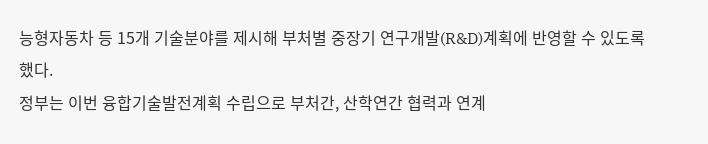능형자동차 등 15개 기술분야를 제시해 부처별 중장기 연구개발(R&D)계획에 반영할 수 있도록 했다.
정부는 이번 융합기술발전계획 수립으로 부처간, 산학연간 협력과 연계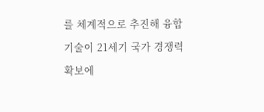를 체계적으로 추진해 융합기술이 21세기 국가 경쟁력 확보에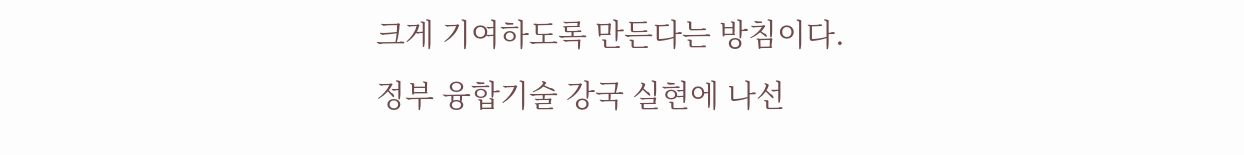크게 기여하도록 만든다는 방침이다.
정부 융합기술 강국 실현에 나선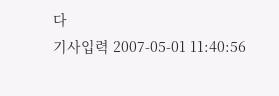다
기사입력 2007-05-01 11:40:56